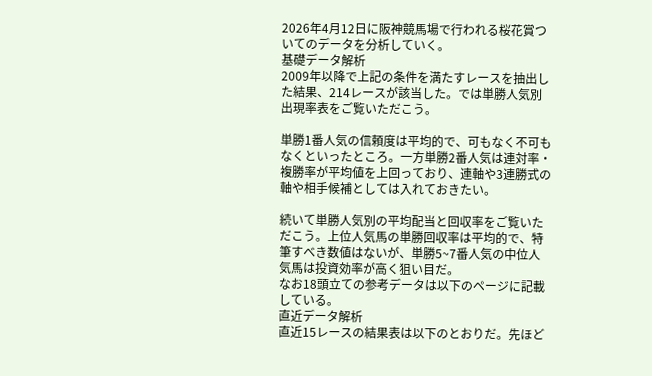2026年4月12日に阪神競馬場で行われる桜花賞ついてのデータを分析していく。
基礎データ解析
2009年以降で上記の条件を満たすレースを抽出した結果、214レースが該当した。では単勝人気別出現率表をご覧いただこう。

単勝1番人気の信頼度は平均的で、可もなく不可もなくといったところ。一方単勝2番人気は連対率・複勝率が平均値を上回っており、連軸や3連勝式の軸や相手候補としては入れておきたい。

続いて単勝人気別の平均配当と回収率をご覧いただこう。上位人気馬の単勝回収率は平均的で、特筆すべき数値はないが、単勝5~7番人気の中位人気馬は投資効率が高く狙い目だ。
なお18頭立ての参考データは以下のページに記載している。
直近データ解析
直近15レースの結果表は以下のとおりだ。先ほど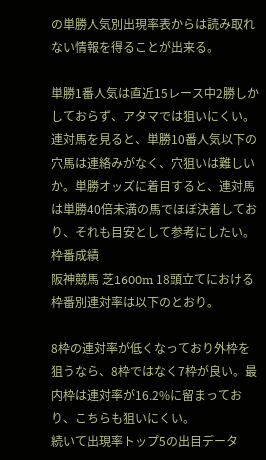の単勝人気別出現率表からは読み取れない情報を得ることが出来る。

単勝1番人気は直近15レース中2勝しかしておらず、アタマでは狙いにくい。連対馬を見ると、単勝10番人気以下の穴馬は連絡みがなく、穴狙いは難しいか。単勝オッズに着目すると、連対馬は単勝40倍未満の馬でほぼ決着しており、それも目安として参考にしたい。
枠番成績
阪神競馬 芝1600m 18頭立てにおける枠番別連対率は以下のとおり。

8枠の連対率が低くなっており外枠を狙うなら、8枠ではなく7枠が良い。最内枠は連対率が16.2%に留まっており、こちらも狙いにくい。
続いて出現率トップ5の出目データ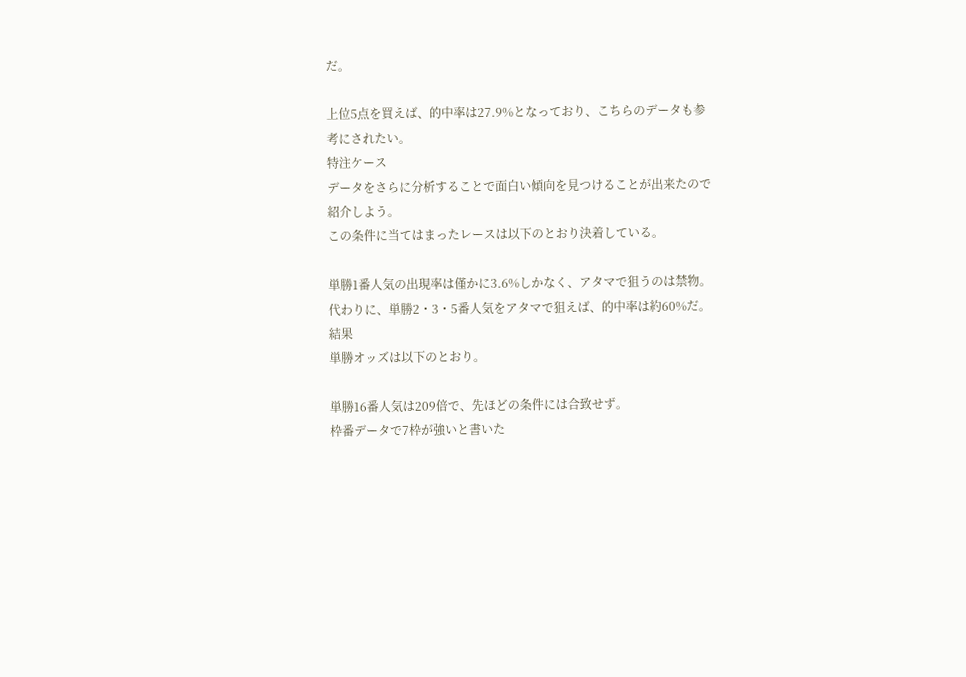だ。

上位5点を買えば、的中率は27.9%となっており、こちらのデータも参考にされたい。
特注ケース
データをさらに分析することで面白い傾向を見つけることが出来たので紹介しよう。
この条件に当てはまったレースは以下のとおり決着している。

単勝1番人気の出現率は僅かに3.6%しかなく、アタマで狙うのは禁物。代わりに、単勝2・3・5番人気をアタマで狙えば、的中率は約60%だ。
結果
単勝オッズは以下のとおり。

単勝16番人気は209倍で、先ほどの条件には合致せず。
枠番データで7枠が強いと書いた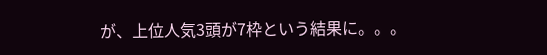が、上位人気3頭が7枠という結果に。。。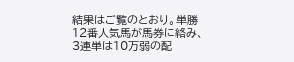結果はご覧のとおり。単勝12番人気馬が馬券に絡み、3連単は10万弱の配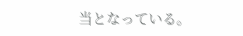当となっている。